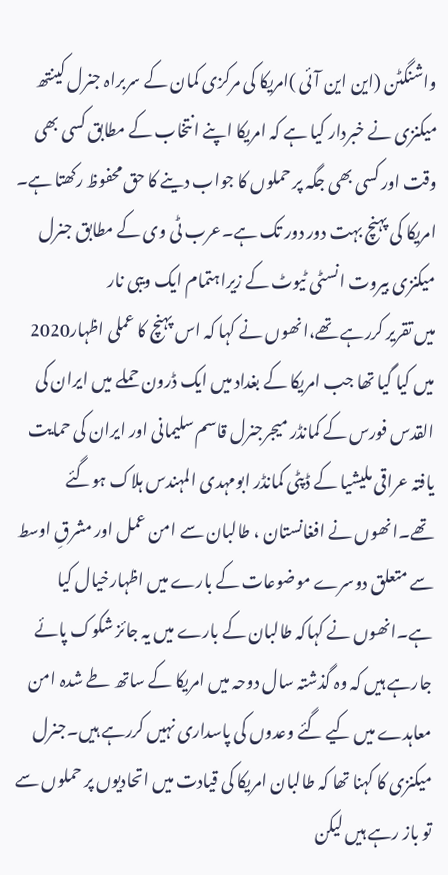واشنگٹن (این این آئی )امریکا کی مرکزی کمان کے سربراہ جنرل کینتھ میکنزی نے خبردار کیا ہے کہ امریکا اپنے انتخاب کے مطابق کسی بھی وقت اور کسی بھی جگہ پر حملوں کا جواب دینے کا حق محفوظ رکھتا ہے۔ امریکا کی پہنچ بہت دور دور تک ہے۔عرب ٹی وی کے مطابق جنرل میکنزی بیروت انسٹی ٹیوٹ کے زیراہتمام ایک ویبی نار
میں تقریر کررہے تھے،انھوں نے کہا کہ اس پہنچ کا عملی اظہار2020 میں کیا گیا تھا جب امریکا کے بغداد میں ایک ڈرون حملے میں ایران کی القدس فورس کے کمانڈر میجرجنرل قاسم سلیمانی اور ایران کی حمایت یافتہ عراقی ملیشیا کے ڈپٹی کمانڈر ابومہدی المہندس ہلاک ہوگئے تھے۔انھوں نے افغانستان ، طالبان سے امن عمل اور مشرقِ اوسط سے متعلق دوسرے موضوعات کے بارے میں اظہارخیال کیا ہے۔انھوں نے کہاکہ طالبان کے بارے میں یہ جائز شکوک پائے جارہے ہیں کہ وہ گذشتہ سال دوحہ میں امریکا کے ساتھ طے شدہ امن معاہدے میں کیے گئے وعدوں کی پاسداری نہیں کررہے ہیں۔جنرل میکنزی کا کہنا تھا کہ طالبان امریکا کی قیادت میں اتحادیوں پر حملوں سے تو باز رہے ہیں لیکن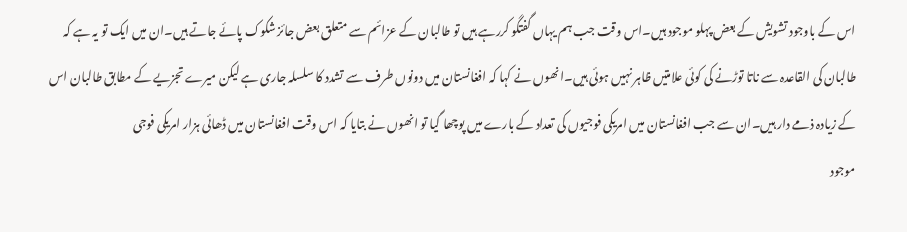اس کے باوجود تشویش کے بعض پہلو موجود ہیں۔اس وقت جب ہم یہاں گفتگو کررہے ہیں تو طالبان کے عزائم سے متعلق بعض جائز شکوک پائے جاتے ہیں۔ان میں ایک تو یہ ہے کہ طالبان کی القاعدہ سے ناتا توڑنے کی کوئی علامتیں ظاہر نہیں ہوئی ہیں۔انھوں نے کہا کہ افغانستان میں دونوں طرف سے تشدد کا سلسلہ جاری ہے لیکن میرے تجزیے کے مطابق طالبان اس کے زیادہ ذمے دار ہیں۔ان سے جب افغانستان میں امریکی فوجیوں کی تعداد کے بارے میں پوچھا گیا تو انھوں نے بتایا کہ اس وقت افغانستان میں ڈھائی ہزار امریکی فوجی
موجود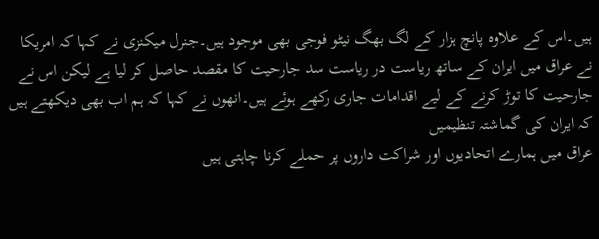ہیں۔اس کے علاوہ پانچ ہزار کے لگ بھگ نیٹو فوجی بھی موجود ہیں۔جنرل میکنزی نے کہا کہ امریکا نے عراق میں ایران کے ساتھ ریاست در ریاست سد جارحیت کا مقصد حاصل کر لیا ہے لیکن اس نے جارحیت کا توڑ کرنے کے لیے اقدامات جاری رکھے ہوئے ہیں۔انھوں نے کہا کہ ہم اب بھی دیکھتے ہیں کہ ایران کی گماشتہ تنظیمیں
عراق میں ہمارے اتحادیوں اور شراکت داروں پر حملے کرنا چاہتی ہیں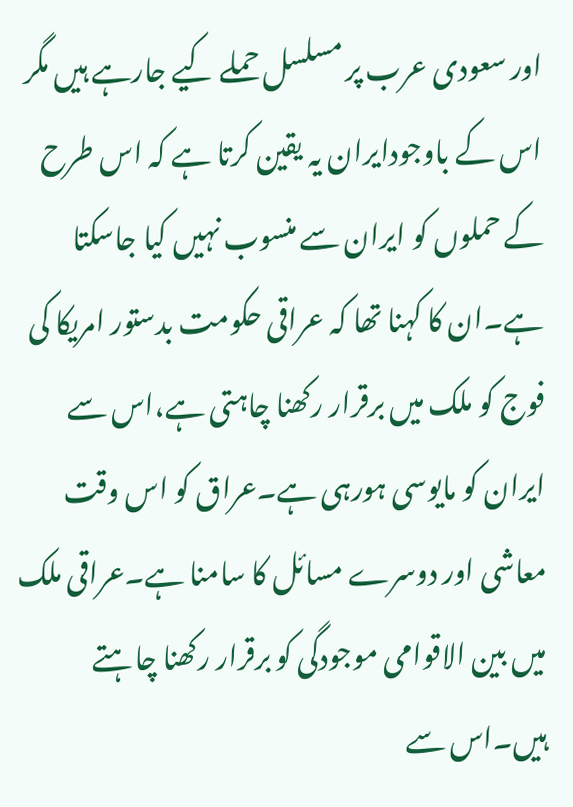اور سعودی عرب پر مسلسل حملے کیے جارہے ہیں مگر اس کے باوجودایران یہ یقین کرتا ہے کہ اس طرح کے حملوں کو ایران سے منسوب نہیں کیا جاسکتا ہے۔ان کا کہنا تھا کہ عراقی حکومت بدستور امریکا کی فوج کو ملک میں برقرار رکھنا چاہتی ہے،اس سے
ایران کو مایوسی ہورہی ہے۔عراق کو اس وقت معاشی اور دوسرے مسائل کا سامنا ہے۔عراقی ملک میں بین الاقوامی موجودگی کو برقرار رکھنا چاہتے ہیں۔اس سے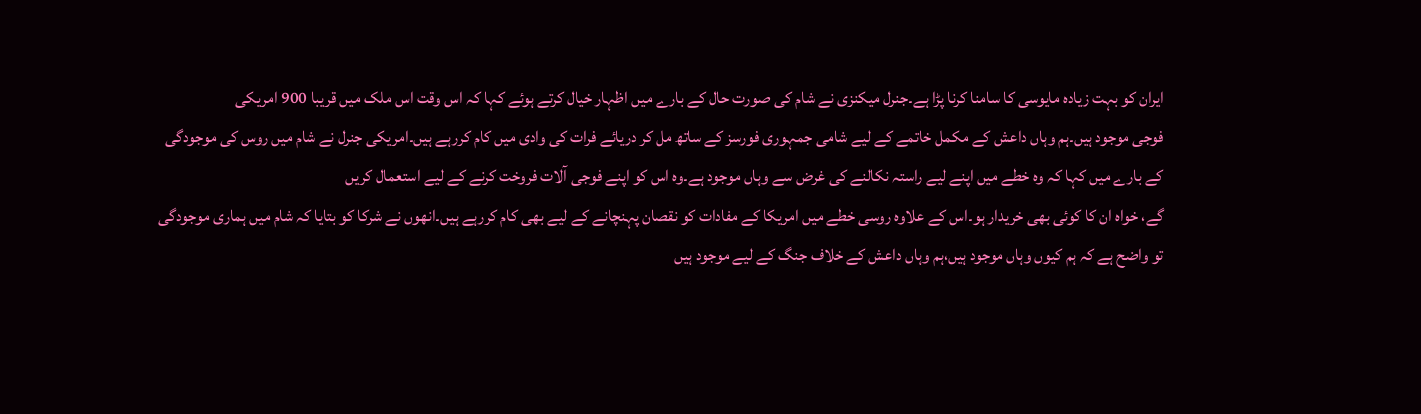ایران کو بہت زیادہ مایوسی کا سامنا کرنا پڑا ہے۔جنرل میکنزی نے شام کی صورت حال کے بارے میں اظہار خیال کرتے ہوئے کہا کہ اس وقت اس ملک میں قریبا 900 امریکی
فوجی موجود ہیں۔ہم وہاں داعش کے مکمل خاتمے کے لیے شامی جمہوری فورسز کے ساتھ مل کر دریائے فرات کی وادی میں کام کررہے ہیں۔امریکی جنرل نے شام میں روس کی موجودگی کے بارے میں کہا کہ وہ خطے میں اپنے لیے راستہ نکالنے کی غرض سے وہاں موجود ہے۔وہ اس کو اپنے فوجی آلات فروخت کرنے کے لیے استعمال کریں
گے، خواہ ان کا کوئی بھی خریدار ہو۔اس کے علاوہ روسی خطے میں امریکا کے مفادات کو نقصان پہنچانے کے لیے بھی کام کررہے ہیں۔انھوں نے شرکا کو بتایا کہ شام میں ہماری موجودگی تو واضح ہے کہ ہم کیوں وہاں موجود ہیں،ہم وہاں داعش کے خلاف جنگ کے لیے موجود ہیں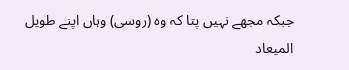جبکہ مجھے نہیں پتا کہ وہ (روسی) وہاں اپنے طویل المیعاد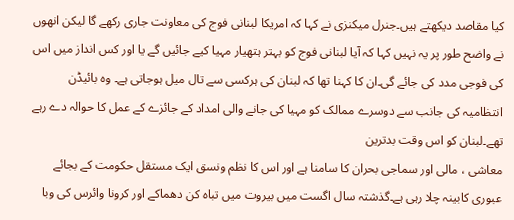کیا مقاصد دیکھتے ہیں۔جنرل میکنزی نے کہا کہ امریکا لبنانی فوج کی معاونت جاری رکھے گا لیکن انھوں نے واضح طور پر یہ نہیں کہا کہ آیا لبنانی فوج کو بہتر ہتھیار مہیا کیے جائیں گے یا اور کس انداز میں اس کی فوجی مدد کی جائے گی۔ان کا کہنا تھا کہ لبنان کی ہرکسی سے تال میل ہوجاتی ہے۔ وہ بائیڈن انتظامیہ کی جانب سے دوسرے ممالک کو مہیا کی جانے والی امداد کے جائزے کے عمل کا حوالہ دے رہے تھے۔لبنان کو اس وقت بدترین
معاشی ، مالی اور سماجی بحران کا سامنا ہے اور اس کا نظم ونسق ایک مستقل حکومت کے بجائے عبوری کابینہ چلا رہی ہے۔گذشتہ سال اگست میں بیروت میں تباہ کن دھماکے اور کرونا وائرس کی وبا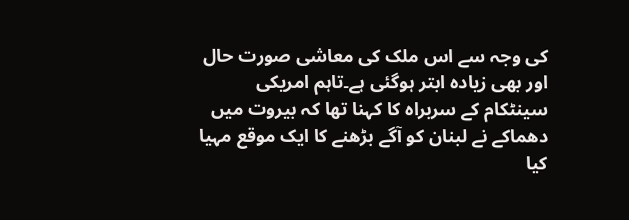کی وجہ سے اس ملک کی معاشی صورت حال اور بھی زیادہ ابتر ہوگئی ہے۔تاہم امریکی سینٹکام کے سربراہ کا کہنا تھا کہ بیروت میں دھماکے نے لبنان کو آگے بڑھنے کا ایک موقع مہیا کیا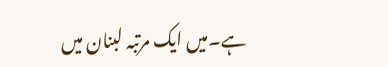ہے۔میں ایک مرتبہ لبنان میں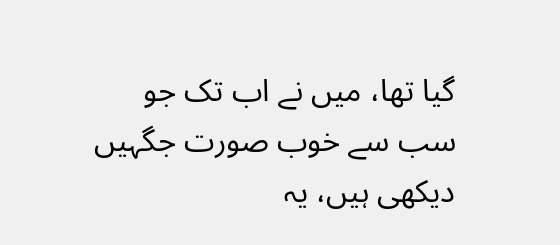گیا تھا، میں نے اب تک جو سب سے خوب صورت جگہیں دیکھی ہیں، یہ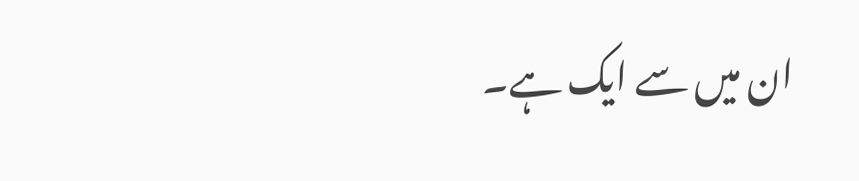ان میں سے ایک ہے۔